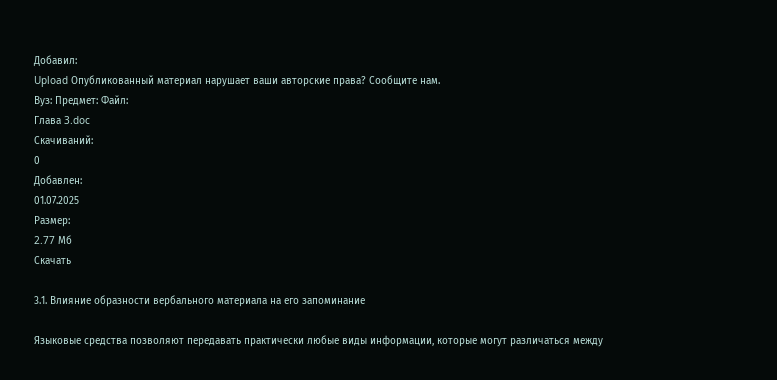Добавил:
Upload Опубликованный материал нарушает ваши авторские права? Сообщите нам.
Вуз: Предмет: Файл:
Глава 3.doc
Скачиваний:
0
Добавлен:
01.07.2025
Размер:
2.77 Mб
Скачать

3.1. Влияние образности вербального материала на его запоминание

Языковые средства позволяют передавать практически любые виды информации, которые могут различаться между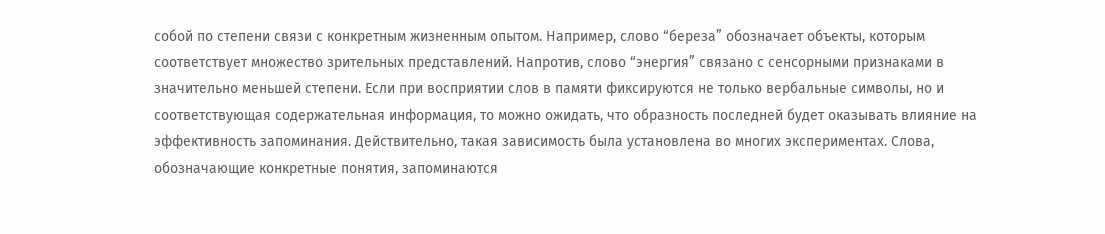собой по степени связи с конкретным жизненным опытом. Например, слово “береза” обозначает объекты, которым соответствует множество зрительных представлений. Напротив, слово “энергия” связано с сенсорными признаками в значительно меньшей степени. Если при восприятии слов в памяти фиксируются не только вербальные символы, но и соответствующая содержательная информация, то можно ожидать, что образность последней будет оказывать влияние на эффективность запоминания. Действительно, такая зависимость была установлена во многих экспериментах. Слова, обозначающие конкретные понятия, запоминаются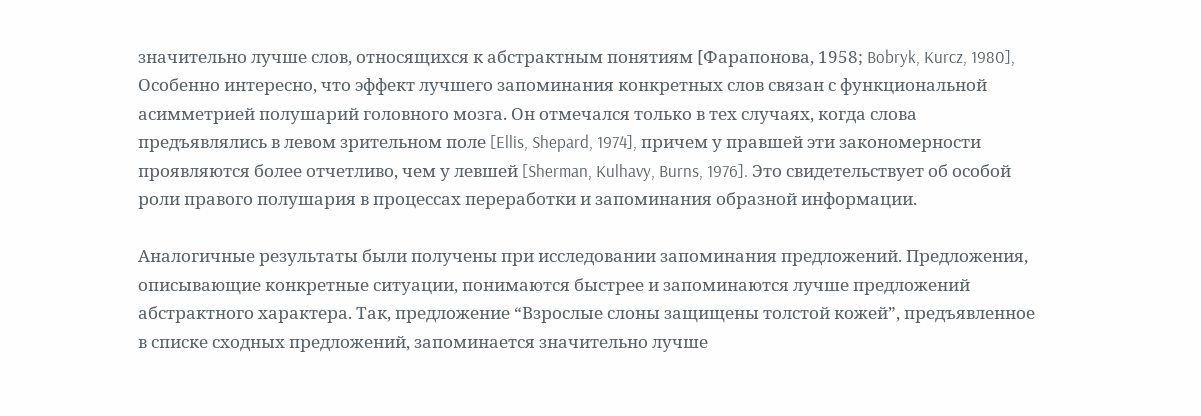значительно лучше слов, относящихся к абстрактным понятиям [Фарапонова, 1958; Bobryk, Kurcz, 1980], Особенно интересно, что эффект лучшего запоминания конкретных слов связан с функциональной асимметрией полушарий головного мозга. Он отмечался только в тех случаях, когда слова предъявлялись в левом зрительном поле [Ellis, Shepard, 1974], причем у правшей эти закономерности проявляются более отчетливо, чем у левшей [Sherman, Kulhavy, Burns, 1976]. Это свидетельствует об особой роли правого полушария в процессах переработки и запоминания образной информации.

Аналогичные результаты были получены при исследовании запоминания предложений. Предложения, описывающие конкретные ситуации, понимаются быстрее и запоминаются лучше предложений абстрактного характера. Так, предложение “Взрослые слоны защищены толстой кожей”, предъявленное в списке сходных предложений, запоминается значительно лучше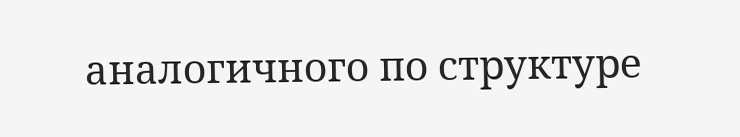аналогичного по структуре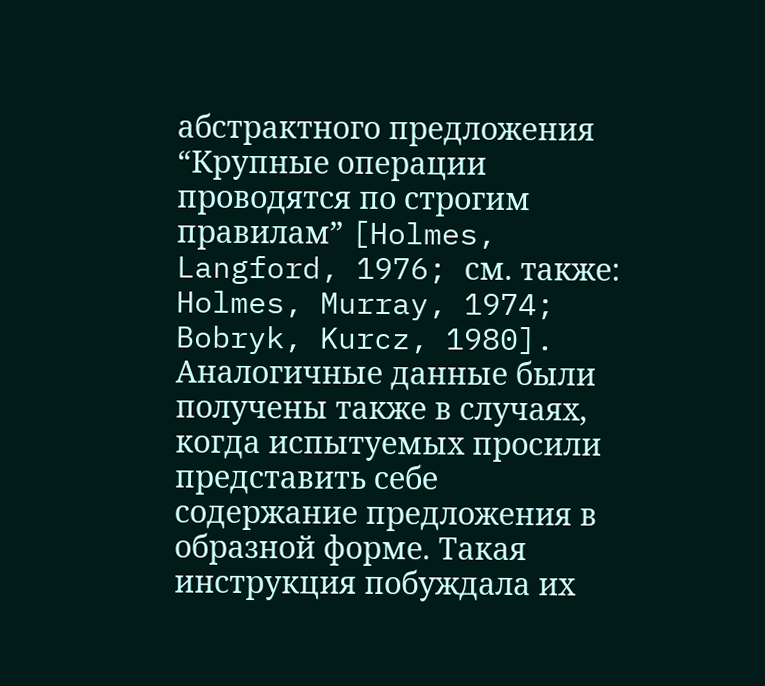абстрактного предложения “Крупные операции проводятся по строгим правилам” [Holmes, Langford, 1976; см. также: Holmes, Murray, 1974; Bobryk, Kurcz, 1980]. Аналогичные данные были получены также в случаях, когда испытуемых просили представить себе содержание предложения в образной форме. Такая инструкция побуждала их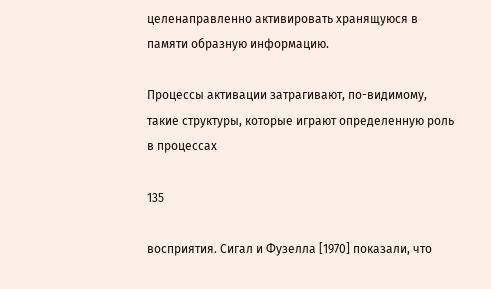целенаправленно активировать хранящуюся в памяти образную информацию.

Процессы активации затрагивают, по-видимому, такие структуры, которые играют определенную роль в процессах

135

восприятия. Сигал и Фузелла [1970] показали, что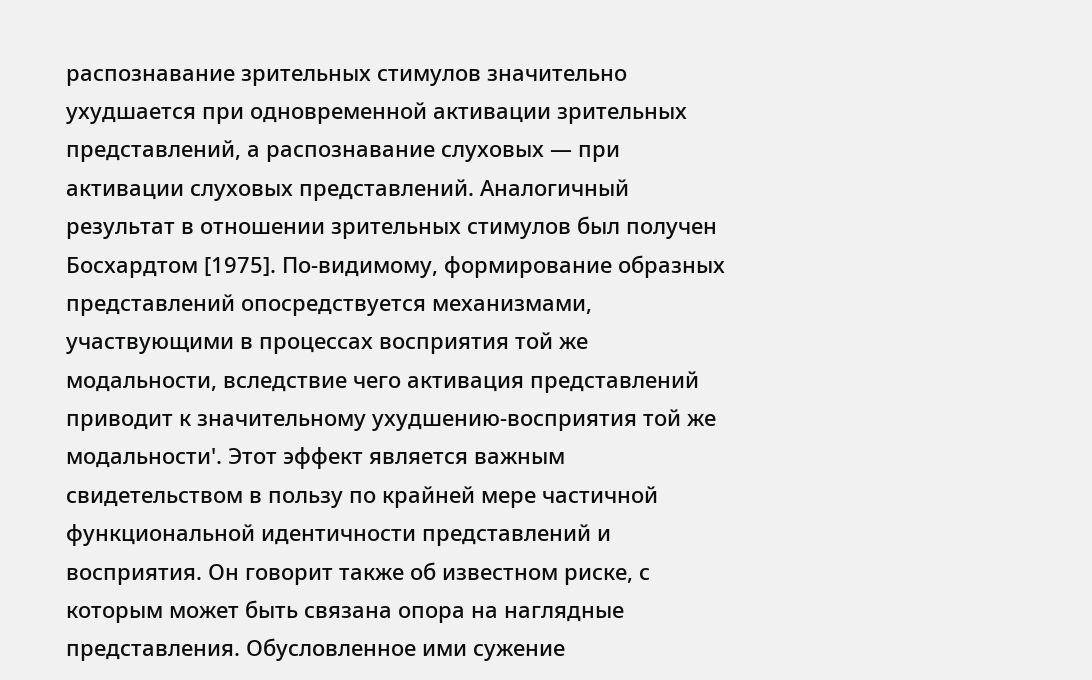распознавание зрительных стимулов значительно ухудшается при одновременной активации зрительных представлений, а распознавание слуховых — при активации слуховых представлений. Аналогичный результат в отношении зрительных стимулов был получен Босхардтом [1975]. По-видимому, формирование образных представлений опосредствуется механизмами, участвующими в процессах восприятия той же модальности, вследствие чего активация представлений приводит к значительному ухудшению-восприятия той же модальности'. Этот эффект является важным свидетельством в пользу по крайней мере частичной функциональной идентичности представлений и восприятия. Он говорит также об известном риске, с которым может быть связана опора на наглядные представления. Обусловленное ими сужение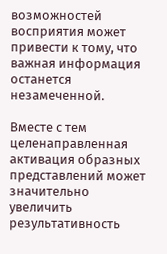возможностей восприятия может привести к тому, что важная информация останется незамеченной.

Вместе с тем целенаправленная активация образных представлений может значительно увеличить результативность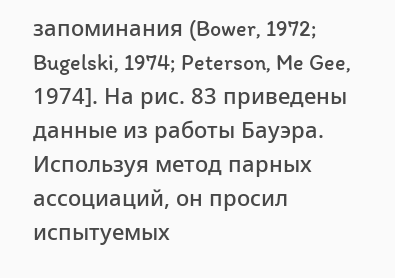запоминания (Bower, 1972; Bugelski, 1974; Peterson, Me Gee, 1974]. На рис. 83 приведены данные из работы Бауэра. Используя метод парных ассоциаций, он просил испытуемых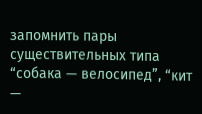запомнить пары существительных типа “собака — велосипед”, “кит —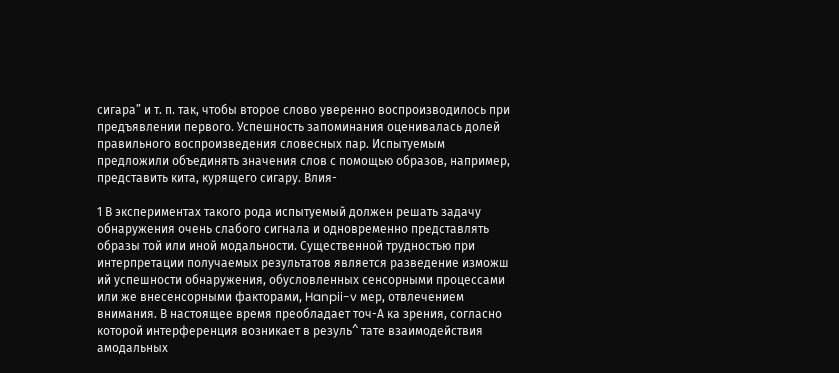сигара” и т. п. так, чтобы второе слово уверенно воспроизводилось при предъявлении первого. Успешность запоминания оценивалась долей правильного воспроизведения словесных пар. Испытуемым предложили объединять значения слов с помощью образов, например, представить кита, курящего сигару. Влия-

1 В экспериментах такого рода испытуемый должен решать задачу обнаружения очень слабого сигнала и одновременно представлять образы той или иной модальности. Существенной трудностью при интерпретации получаемых результатов является разведение изможш ий успешности обнаружения, обусловленных сенсорными процессами или же внесенсорными факторами, Hanpii-v мер, отвлечением внимания. В настоящее время преобладает точ-А ка зрения, согласно которой интерференция возникает в резуль^ тате взаимодействия амодальных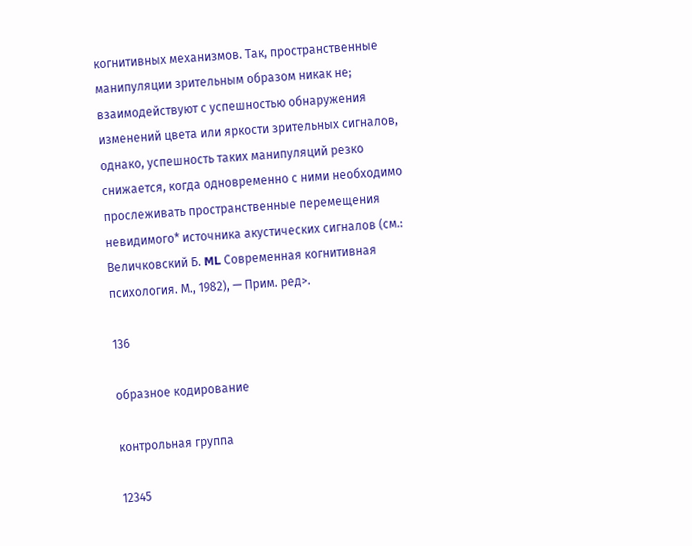когнитивных механизмов. Так, пространственные манипуляции зрительным образом никак не; взаимодействуют с успешностью обнаружения изменений цвета или яркости зрительных сигналов, однако, успешность таких манипуляций резко снижается, когда одновременно с ними необходимо прослеживать пространственные перемещения невидимого* источника акустических сигналов (см.: Величковский Б. ML Современная когнитивная психология. М., 1982), — Прим. ред>.

136

образное кодирование

контрольная группа

12345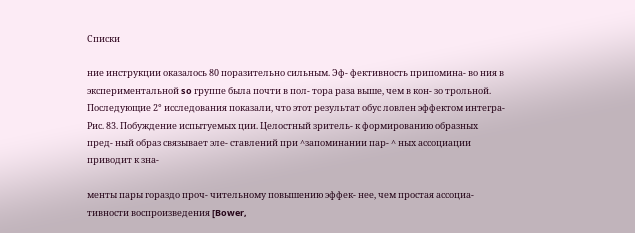Списки

ние инструкции оказалось 80 поразительно сильным. Эф- фективность припомина- во ния в экспериментальной so группе была почти в пол- тора раза выше, чем в кон- зо трольной. Последующие 2° исследования показали, что этот результат обус ловлен эффектом интегра- Рис. 83. Побуждение испытуемых ции. Целостный зритель- к формированию образных пред- ный образ связывает эле- ставлений при ^запоминании пар- ^ ных ассоциации приводит к зна-

менты пары гораздо проч- чительному повышению эффек- нее, чем простая ассоциа- тивности воспроизведения [Bower,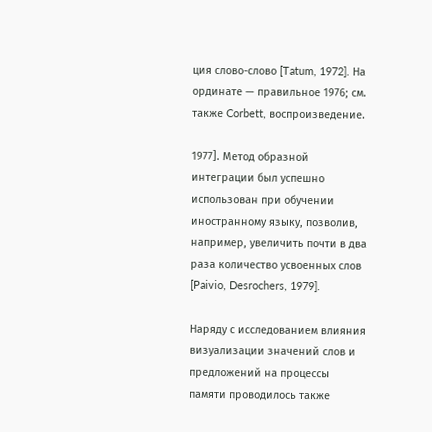ция слово-слово [Tatum, 1972]. На ординате — правильное 1976; см. также Corbett, воспроизведение.

1977]. Метод образной интеграции был успешно использован при обучении иностранному языку, позволив, например, увеличить почти в два раза количество усвоенных слов [Paivio, Desrochers, 1979].

Наряду с исследованием влияния визуализации значений слов и предложений на процессы памяти проводилось также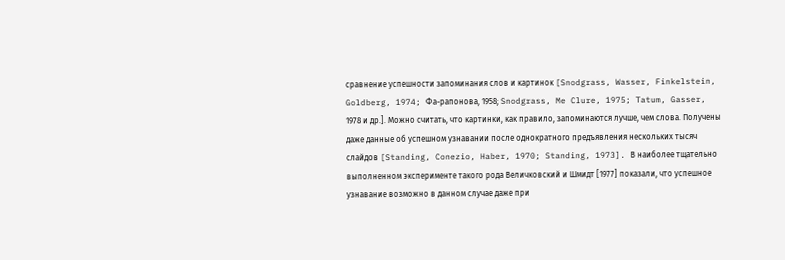сравнение успешности запоминания слов и картинок [Snodgrass, Wasser, Finkelstein, Goldberg, 1974; Фа-рапонова, 1958; Snodgrass, Me Clure, 1975; Tatum, Gasser, 1978 и др.]. Можно считать, что картинки, как правило, запоминаются лучше, чем слова. Получены даже данные об успешном узнавании после однократного предъявления нескольких тысяч слайдов [Standing, Conezio, Haber, 1970; Standing, 1973]. В наиболее тщательно выполненном эксперименте такого рода Величковский и Шмидт [1977] показали, что успешное узнавание возможно в данном случае даже при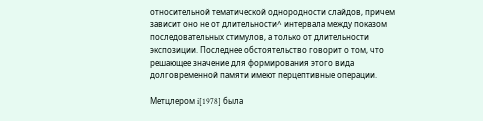относительной тематической однородности слайдов, причем зависит оно не от длительности^ интервала между показом последовательных стимулов, а только от длительности экспозиции. Последнее обстоятельство говорит о том, что решающее значение для формирования этого вида долговременной памяти имеют перцептивные операции.

Метцлером i[1978] была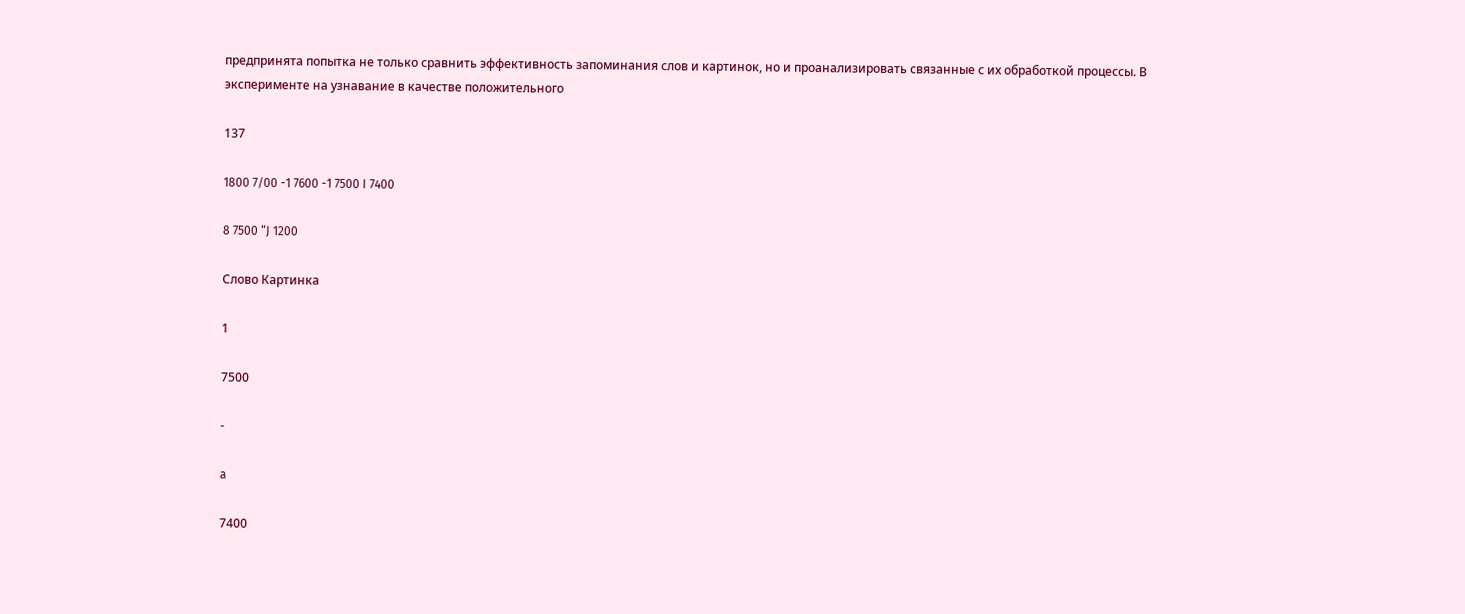предпринята попытка не только сравнить эффективность запоминания слов и картинок, но и проанализировать связанные с их обработкой процессы. В эксперименте на узнавание в качестве положительного

137

1800 7/00 -1 7600 -1 7500 I 7400

8 7500 “J 1200

Слово Картинка

1

7500

-

a

7400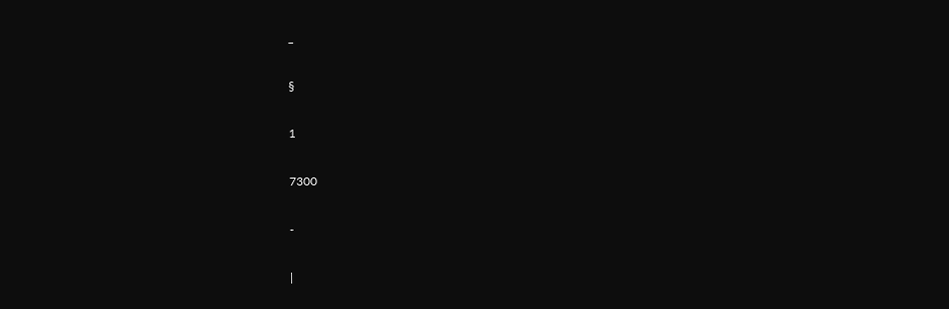_

§

1

7300

-

|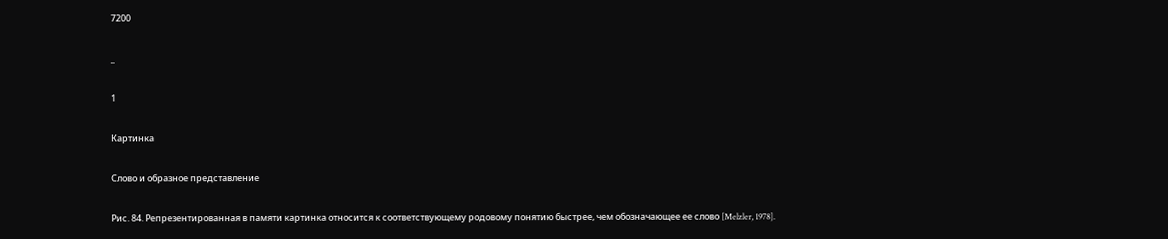7200

_

1

Картинка

Слово и образное представление

Рис. 84. Репрезентированная в памяти картинка относится к соответствующему родовому понятию быстрее, чем обозначающее ее слово [Melzler, 1978].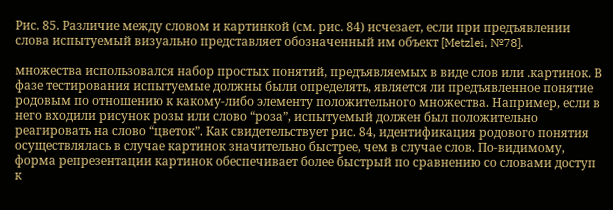Рис. 85. Различие между словом и картинкой (см. рис. 84) исчезает, если при предъявлении слова испытуемый визуально представляет обозначенный им объект [Metzlei, №78].

множества использовался набор простых понятий, предъявляемых в виде слов или .картинок. В фазе тестирования испытуемые должны были определять, является ли предъявленное понятие родовым по отношению к какому-либо элементу положительного множества. Например, если в него входили рисунок розы или слово “роза”, испытуемый должен был положительно реагировать на слово “цветок”. Как свидетельствует рис. 84, идентификация родового понятия осуществлялась в случае картинок значительно быстрее, чем в случае слов. По-видимому, форма репрезентации картинок обеспечивает более быстрый по сравнению со словами доступ к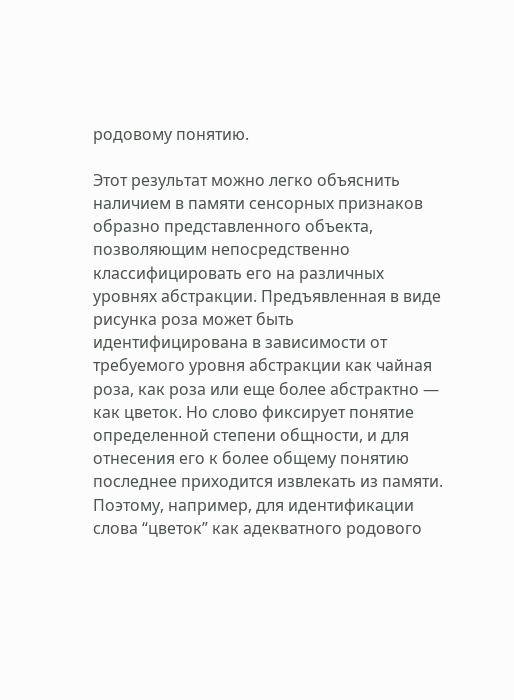родовому понятию.

Этот результат можно легко объяснить наличием в памяти сенсорных признаков образно представленного объекта, позволяющим непосредственно классифицировать его на различных уровнях абстракции. Предъявленная в виде рисунка роза может быть идентифицирована в зависимости от требуемого уровня абстракции как чайная роза, как роза или еще более абстрактно — как цветок. Но слово фиксирует понятие определенной степени общности, и для отнесения его к более общему понятию последнее приходится извлекать из памяти. Поэтому, например, для идентификации слова “цветок” как адекватного родового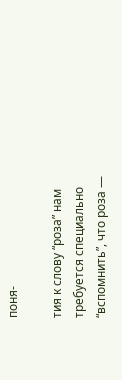поня-

тия к слову “роза” нам требуется специально “вспомнить”, что роза —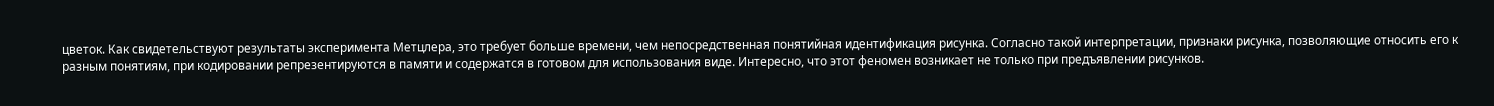цветок. Как свидетельствуют результаты эксперимента Метцлера, это требует больше времени, чем непосредственная понятийная идентификация рисунка. Согласно такой интерпретации, признаки рисунка, позволяющие относить его к разным понятиям, при кодировании репрезентируются в памяти и содержатся в готовом для использования виде. Интересно, что этот феномен возникает не только при предъявлении рисунков.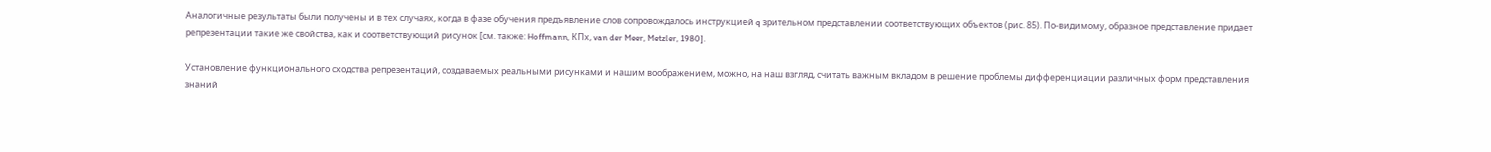Аналогичные результаты были получены и в тех случаях, когда в фазе обучения предъявление слов сопровождалось инструкцией q зрительном представлении соответствующих объектов (рис. 85). По-видимому, образное представление придает репрезентации такие же свойства, как и соответствующий рисунок [см. также: Hoffmann, КПх, van der Meer, Metzler, 1980].

Установление функционального сходства репрезентаций, создаваемых реальными рисунками и нашим воображением, можно, на наш взгляд, считать важным вкладом в решение проблемы дифференциации различных форм представления знаний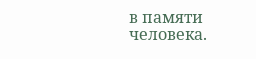в памяти человека.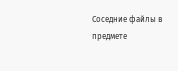Соседние файлы в предмете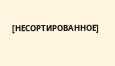[НЕСОРТИРОВАННОЕ]